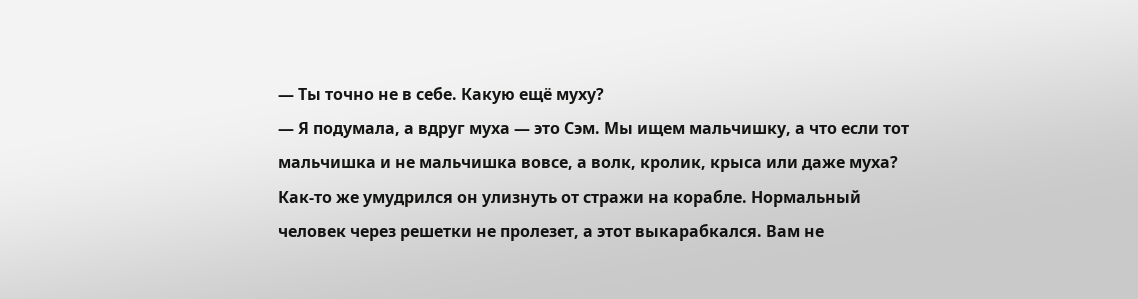— Ты точно не в себе. Какую ещё муху?
— Я подумала, а вдруг муха — это Сэм. Мы ищем мальчишку, а что если тот мальчишка и не мальчишка вовсе, а волк, кролик, крыса или даже муха? Как-то же умудрился он улизнуть от стражи на корабле. Нормальный человек через решетки не пролезет, а этот выкарабкался. Вам не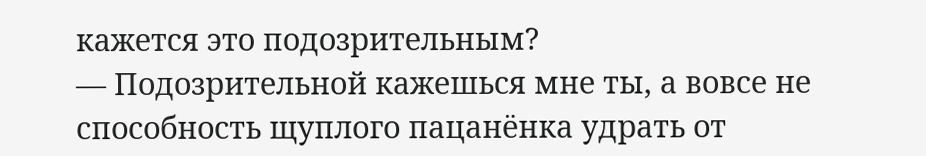кажется это подозрительным?
— Подозрительной кажешься мне ты, а вовсе не способность щуплого пацанёнка удрать от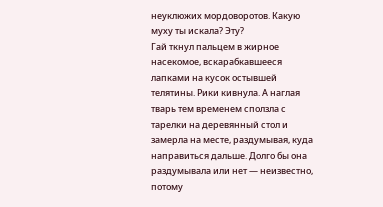неуклюжих мордоворотов. Какую муху ты искала? Эту?
Гай ткнул пальцем в жирное насекомое, вскарабкавшееся лапками на кусок остывшей телятины. Рики кивнула. А наглая тварь тем временем сползла с тарелки на деревянный стол и замерла на месте, раздумывая, куда направиться дальше. Долго бы она раздумывала или нет — неизвестно, потому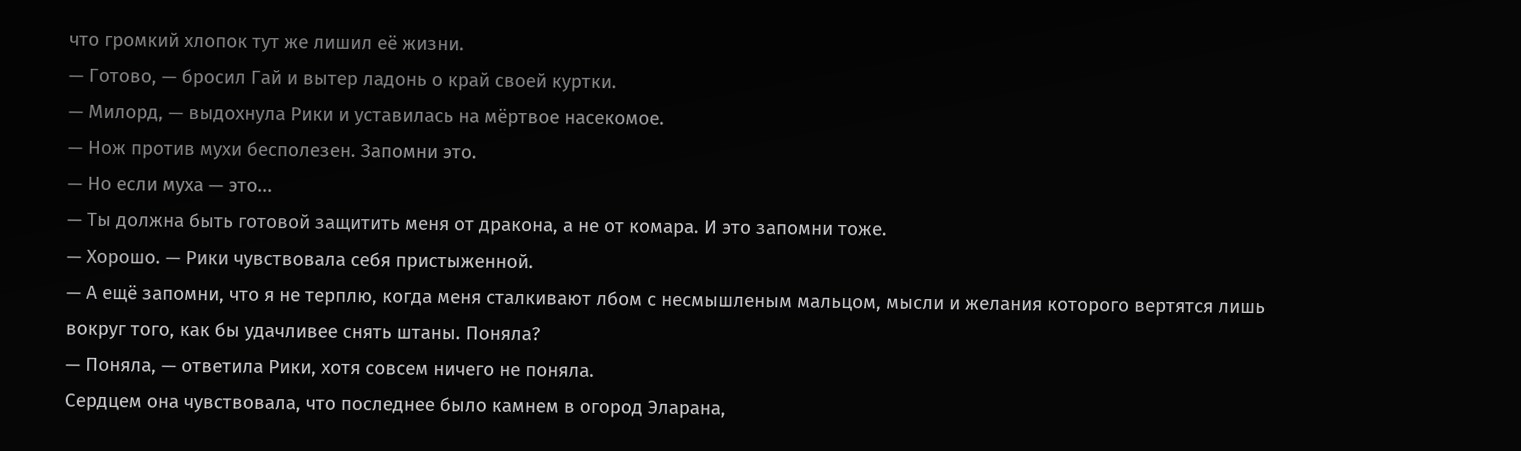что громкий хлопок тут же лишил её жизни.
— Готово, — бросил Гай и вытер ладонь о край своей куртки.
— Милорд, — выдохнула Рики и уставилась на мёртвое насекомое.
— Нож против мухи бесполезен. Запомни это.
— Но если муха — это...
— Ты должна быть готовой защитить меня от дракона, а не от комара. И это запомни тоже.
— Хорошо. — Рики чувствовала себя пристыженной.
— А ещё запомни, что я не терплю, когда меня сталкивают лбом с несмышленым мальцом, мысли и желания которого вертятся лишь вокруг того, как бы удачливее снять штаны. Поняла?
— Поняла, — ответила Рики, хотя совсем ничего не поняла.
Сердцем она чувствовала, что последнее было камнем в огород Эларана,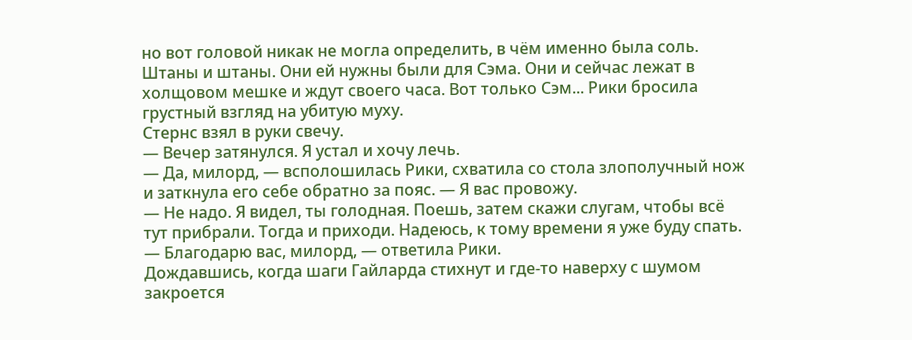но вот головой никак не могла определить, в чём именно была соль. Штаны и штаны. Они ей нужны были для Сэма. Они и сейчас лежат в холщовом мешке и ждут своего часа. Вот только Сэм... Рики бросила грустный взгляд на убитую муху.
Стернс взял в руки свечу.
— Вечер затянулся. Я устал и хочу лечь.
— Да, милорд, — всполошилась Рики, схватила со стола злополучный нож и заткнула его себе обратно за пояс. — Я вас провожу.
— Не надо. Я видел, ты голодная. Поешь, затем скажи слугам, чтобы всё тут прибрали. Тогда и приходи. Надеюсь, к тому времени я уже буду спать.
— Благодарю вас, милорд, — ответила Рики.
Дождавшись, когда шаги Гайларда стихнут и где-то наверху с шумом закроется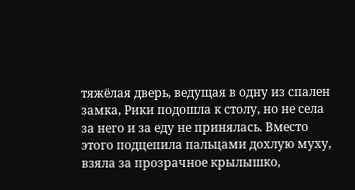тяжёлая дверь, ведущая в одну из спален замка, Рики подошла к столу, но не села за него и за еду не принялась. Вместо этого подцепила пальцами дохлую муху, взяла за прозрачное крылышко,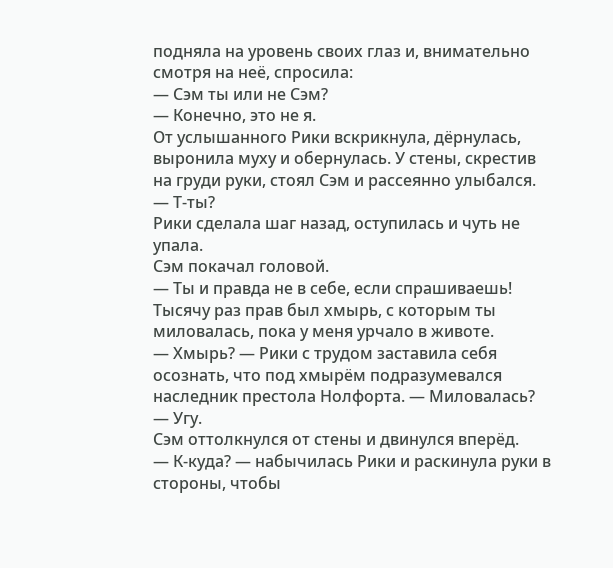подняла на уровень своих глаз и, внимательно смотря на неё, спросила:
— Сэм ты или не Сэм?
— Конечно, это не я.
От услышанного Рики вскрикнула, дёрнулась, выронила муху и обернулась. У стены, скрестив на груди руки, стоял Сэм и рассеянно улыбался.
— Т-ты?
Рики сделала шаг назад, оступилась и чуть не упала.
Сэм покачал головой.
— Ты и правда не в себе, если спрашиваешь! Тысячу раз прав был хмырь, с которым ты миловалась, пока у меня урчало в животе.
— Хмырь? — Рики с трудом заставила себя осознать, что под хмырём подразумевался наследник престола Нолфорта. — Миловалась?
— Угу.
Сэм оттолкнулся от стены и двинулся вперёд.
— К-куда? — набычилась Рики и раскинула руки в стороны, чтобы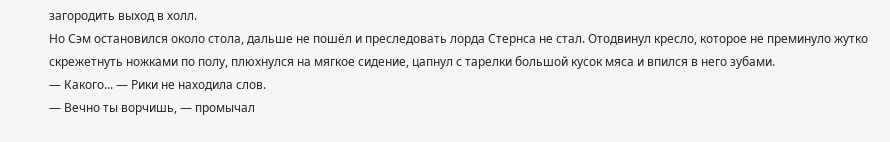загородить выход в холл.
Но Сэм остановился около стола, дальше не пошёл и преследовать лорда Стернса не стал. Отодвинул кресло, которое не преминуло жутко скрежетнуть ножками по полу, плюхнулся на мягкое сидение, цапнул с тарелки большой кусок мяса и впился в него зубами.
— Какого... — Рики не находила слов.
— Вечно ты ворчишь, — промычал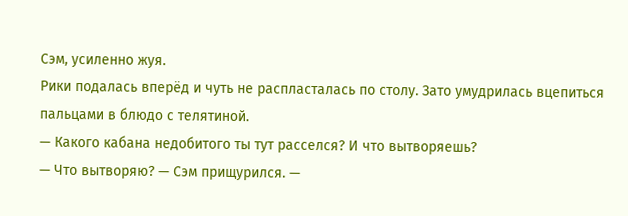Сэм, усиленно жуя.
Рики подалась вперёд и чуть не распласталась по столу. Зато умудрилась вцепиться пальцами в блюдо с телятиной.
— Какого кабана недобитого ты тут расселся? И что вытворяешь?
— Что вытворяю? — Сэм прищурился. —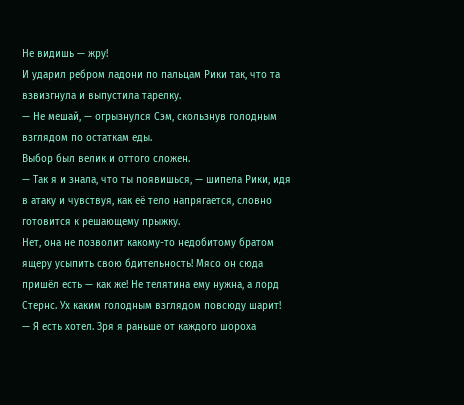Не видишь — жру!
И ударил ребром ладони по пальцам Рики так, что та взвизгнула и выпустила тарелку.
— Не мешай, — огрызнулся Сэм, скользнув голодным взглядом по остаткам еды.
Выбор был велик и оттого сложен.
— Так я и знала, что ты появишься, — шипела Рики, идя в атаку и чувствуя, как её тело напрягается, словно готовится к решающему прыжку.
Нет, она не позволит какому-то недобитому братом ящеру усыпить свою бдительность! Мясо он сюда пришёл есть — как же! Не телятина ему нужна, а лорд Стернс. Ух каким голодным взглядом повсюду шарит!
— Я есть хотел. Зря я раньше от каждого шороха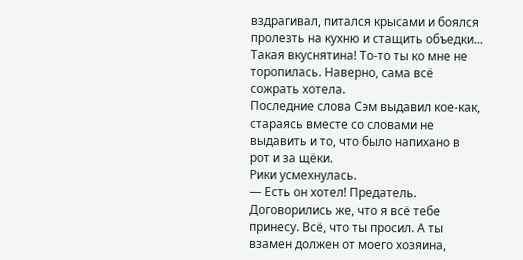вздрагивал, питался крысами и боялся пролезть на кухню и стащить объедки... Такая вкуснятина! То-то ты ко мне не торопилась. Наверно, сама всё сожрать хотела.
Последние слова Сэм выдавил кое-как, стараясь вместе со словами не выдавить и то, что было напихано в рот и за щёки.
Рики усмехнулась.
— Есть он хотел! Предатель. Договорились же, что я всё тебе принесу. Всё, что ты просил. А ты взамен должен от моего хозяина,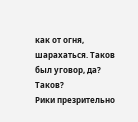как от огня, шарахаться. Таков был уговор, да? Таков?
Рики презрительно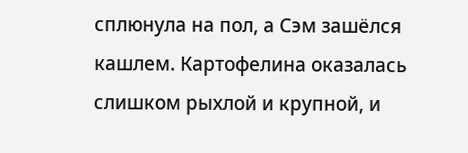сплюнула на пол, а Сэм зашёлся кашлем. Картофелина оказалась слишком рыхлой и крупной, и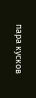пара кусков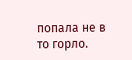попала не в то горло.